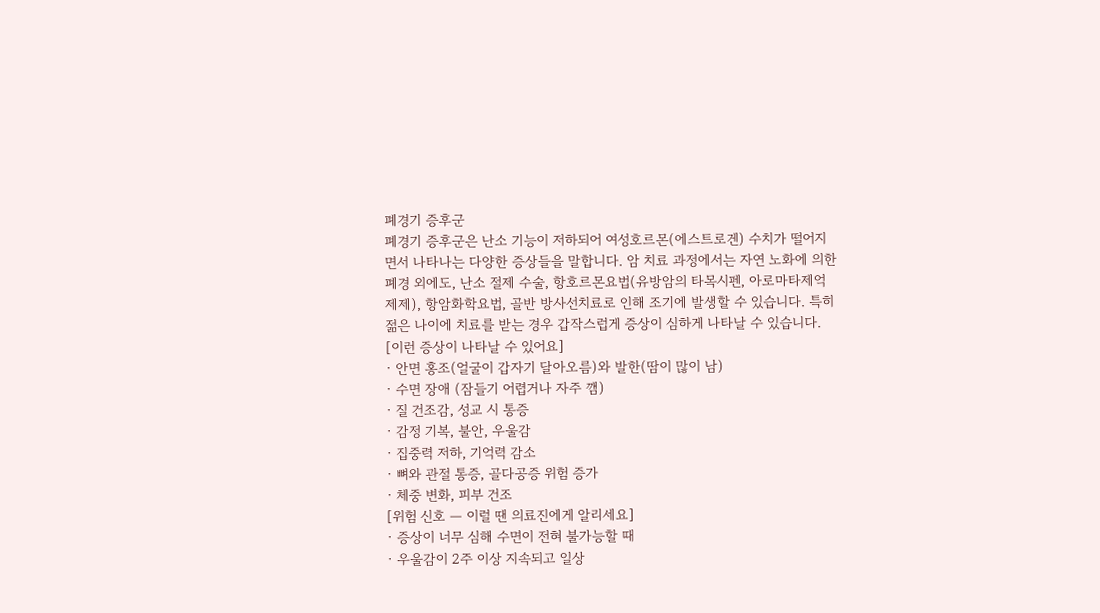폐경기 증후군
폐경기 증후군은 난소 기능이 저하되어 여성호르몬(에스트로겐) 수치가 떨어지면서 나타나는 다양한 증상들을 말합니다. 암 치료 과정에서는 자연 노화에 의한 폐경 외에도, 난소 절제 수술, 항호르몬요법(유방암의 타목시펜, 아로마타제억제제), 항암화학요법, 골반 방사선치료로 인해 조기에 발생할 수 있습니다. 특히 젊은 나이에 치료를 받는 경우 갑작스럽게 증상이 심하게 나타날 수 있습니다.
[이런 증상이 나타날 수 있어요]
· 안면 홍조(얼굴이 갑자기 달아오름)와 발한(땀이 많이 남)
· 수면 장애 (잠들기 어렵거나 자주 깸)
· 질 건조감, 성교 시 통증
· 감정 기복, 불안, 우울감
· 집중력 저하, 기억력 감소
· 뼈와 관절 통증, 골다공증 위험 증가
· 체중 변화, 피부 건조
[위험 신호 — 이럴 땐 의료진에게 알리세요]
· 증상이 너무 심해 수면이 전혀 불가능할 때
· 우울감이 2주 이상 지속되고 일상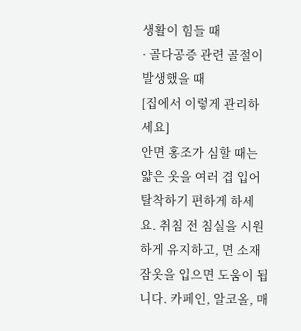생활이 힘들 때
· 골다공증 관련 골절이 발생했을 때
[집에서 이렇게 관리하세요]
안면 홍조가 심할 때는 얇은 옷을 여러 겹 입어 탈착하기 편하게 하세요. 취침 전 침실을 시원하게 유지하고, 면 소재 잠옷을 입으면 도움이 됩니다. 카페인, 알코올, 매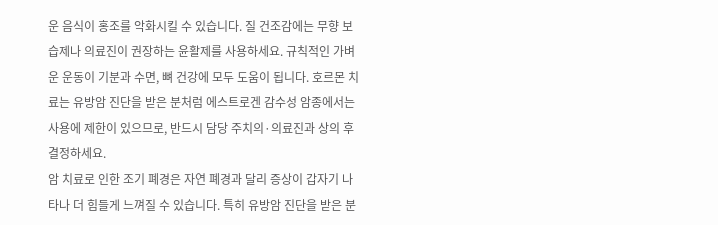운 음식이 홍조를 악화시킬 수 있습니다. 질 건조감에는 무향 보습제나 의료진이 권장하는 윤활제를 사용하세요. 규칙적인 가벼운 운동이 기분과 수면, 뼈 건강에 모두 도움이 됩니다. 호르몬 치료는 유방암 진단을 받은 분처럼 에스트로겐 감수성 암종에서는 사용에 제한이 있으므로, 반드시 담당 주치의·의료진과 상의 후 결정하세요.
암 치료로 인한 조기 폐경은 자연 폐경과 달리 증상이 갑자기 나타나 더 힘들게 느껴질 수 있습니다. 특히 유방암 진단을 받은 분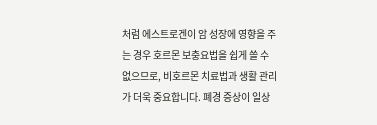처럼 에스트로겐이 암 성장에 영향을 주는 경우 호르몬 보충요법을 쉽게 쓸 수 없으므로, 비호르몬 치료법과 생활 관리가 더욱 중요합니다. 폐경 증상이 일상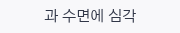과 수면에 심각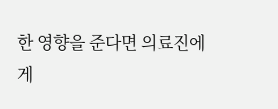한 영향을 준다면 의료진에게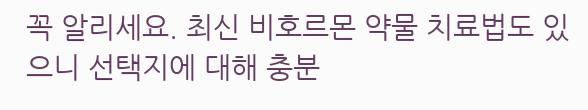꼭 알리세요. 최신 비호르몬 약물 치료법도 있으니 선택지에 대해 충분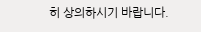히 상의하시기 바랍니다.